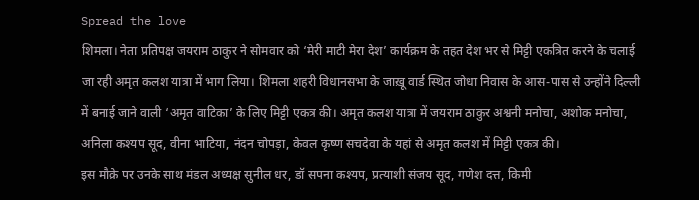Spread the love
शिमला। नेता प्रतिपक्ष जयराम ठाकुर ने सोमवार को ‘मेरी माटी मेरा देश’ कार्यक्रम के तहत देश भर से मिट्टी एकत्रित करने के चलाई जा रही अमृत कलश यात्रा में भाग लिया। शिमला शहरी विधानसभा के जाख़ू वार्ड स्थित जोधा निवास के आस-पास से उन्होंने दिल्ली में बनाई जाने वाली ‘अमृत वाटिका’ के लिए मिट्टी एकत्र की। अमृत कलश यात्रा में जयराम ठाकुर अश्वनी मनोचा, अशोक मनोचा, अनिला कश्यप सूद, वीना भाटिया, नंदन चोपड़ा, केवल कृष्ण सचदेवा के यहां से अमृत कलश में मिट्टी एकत्र की।
इस मौक़े पर उनके साथ मंडल अध्यक्ष सुनील धर, डॉ सपना कश्यप, प्रत्याशी संजय सूद, गणेश दत्त, किमी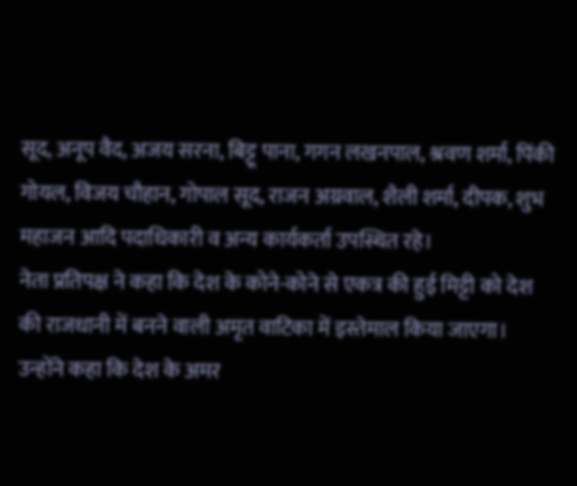सूद, अनूप वैद, अजय सरना, बिट्टू पाना, गगन लखनपाल, श्रवण शर्मा, पिंकी गोयल, विजय चौहान, गोपाल सूद, राजन अग्रवाल, शैली शर्मा, दीपक, शुभ महाजन आदि पदाधिकारी व अन्य कार्यकर्ता उपस्थित रहे।
नेता प्रतिपक्ष ने कहा कि देश के कोने-कोने से एकत्र की हुई मिट्टी को देश की राजधानी में बनने वाली अमृत वाटिका में इस्तेमाल किया जाएगा। उन्होंने कहा कि देश के अमर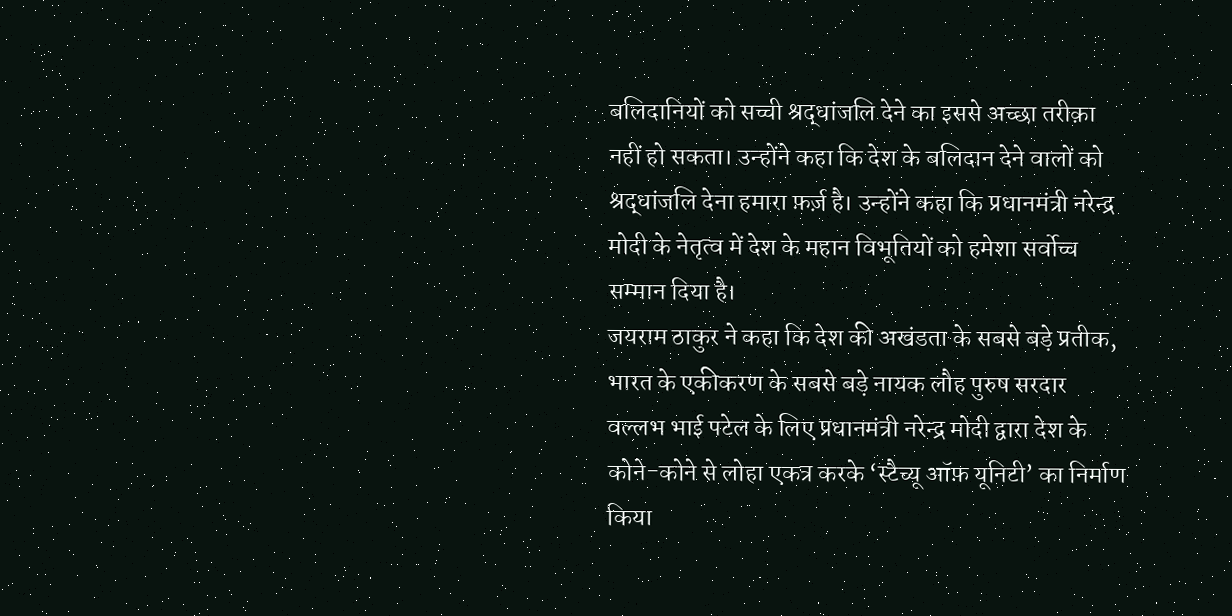बलिदानियों को सच्ची श्रद्धांजलि देने का इससे अच्छा तरीक़ा नहीं हो सकता। उन्होंने कहा कि देश के बलिदान देने वालों को श्रद्धांजलि देना हमारा फ़र्ज़ है। उन्होंने कहा कि प्रधानमंत्री नरेन्द्र मोदी के नेतृत्व में देश के महान विभूतियों को हमेशा सर्वोच्च सम्मान दिया है।
जयराम ठाकुर ने कहा कि देश की अखंडता के सबसे बड़े प्रतीक, भारत के एकीकरण के सबसे बड़े नायक लौह पुरुष सरदार वल्लभ भाई पटेल के लिए प्रधानमंत्री नरेन्द्र मोदी द्वारा देश के कोने-कोने से लोहा एकत्र करके ‘स्टैच्यू ऑफ़ यूनिटी’ का निर्माण किया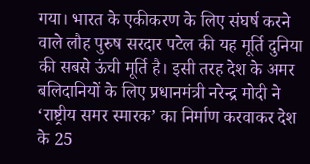गया। भारत के एकीकरण के लिए संघर्ष करने वाले लौह पुरुष सरदार पटेल की यह मूर्ति दुनिया की सबसे ऊंची मूर्ति है। इसी तरह देश के अमर बलिदानियों के लिए प्रधानमंत्री नरेन्द्र मोदी ने ‘राष्ट्रीय समर स्मारक’ का निर्माण करवाकर देश के 25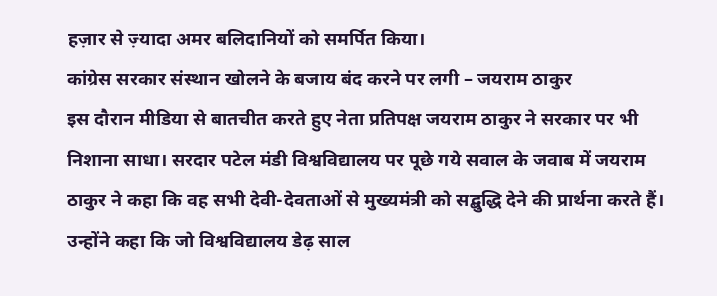हज़ार से ज़्यादा अमर बलिदानियों को समर्पित किया।
कांग्रेस सरकार संस्थान खोलने के बजाय बंद करने पर लगी – जयराम ठाकुर
इस दौरान मीडिया से बातचीत करते हुए नेता प्रतिपक्ष जयराम ठाकुर ने सरकार पर भी निशाना साधा। सरदार पटेल मंडी विश्वविद्यालय पर पूछे गये सवाल के जवाब में जयराम ठाकुर ने कहा कि वह सभी देवी-देवताओं से मुख्यमंत्री को सद्बुद्धि देने की प्रार्थना करते हैं। उन्होंने कहा कि जो विश्वविद्यालय डेढ़ साल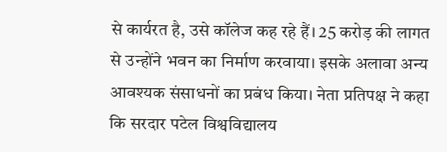से कार्यरत है, उसे कॉलेज कह रहे हैं। 25 करोड़ की लागत से उन्होंने भवन का निर्माण करवाया। इसके अलावा अन्य आवश्यक संसाधनों का प्रबंध किया। नेता प्रतिपक्ष ने कहा कि सरदार पटेल विश्वविद्यालय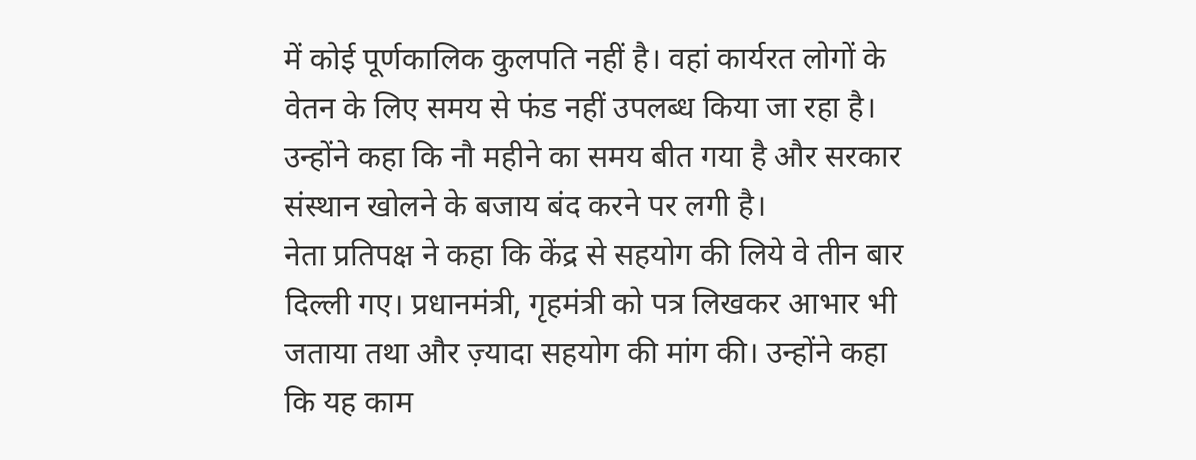में कोई पूर्णकालिक कुलपति नहीं है। वहां कार्यरत लोगों के वेतन के लिए समय से फंड नहीं उपलब्ध किया जा रहा है। उन्होंने कहा कि नौ महीने का समय बीत गया है और सरकार संस्थान खोलने के बजाय बंद करने पर लगी है।
नेता प्रतिपक्ष ने कहा कि केंद्र से सहयोग की लिये वे तीन बार दिल्ली गए। प्रधानमंत्री, गृहमंत्री को पत्र लिखकर आभार भी जताया तथा और ज़्यादा सहयोग की मांग की। उन्होंने कहा कि यह काम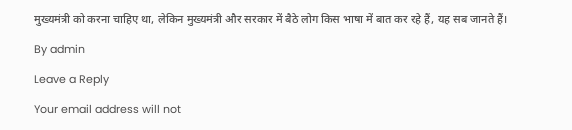मुख्यमंत्री को करना चाहिए था, लेकिन मुख्यमंत्री और सरकार में बैठे लोग किस भाषा में बात कर रहे हैं, यह सब जानते हैं।

By admin

Leave a Reply

Your email address will not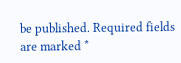be published. Required fields are marked *